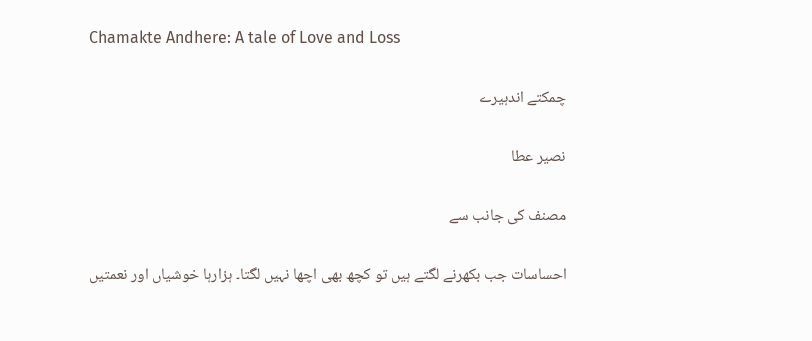Chamakte Andhere: A tale of Love and Loss

چمکتے اندہیرے

نصیر عطا

مصنف کی جانب سے

احساسات جب بکھرنے لگتے ہیں تو کچھ بھی اچھا نہیں لگتا۔ ہزارہا خوشیاں اور نعمتیں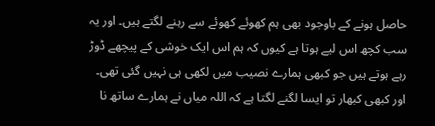حاصل ہونے کے باوجود بھی ہم کھوئے کھوئے سے رہنے لگتے ہیں۔ اور یہ سب کچھ اس لیے ہوتا ہے کیوں کہ ہم اس ایک خوشی کے پیچھے ڈوڑ رہے ہوتے ہیں جو کبھی ہمارے نصیب میں لکھی ہی نہیں گئی تھی۔ اور کبھی کبھار تو ایسا لگنے لگتا ہے کہ اللہ میاں نے ہمارے ساتھ نا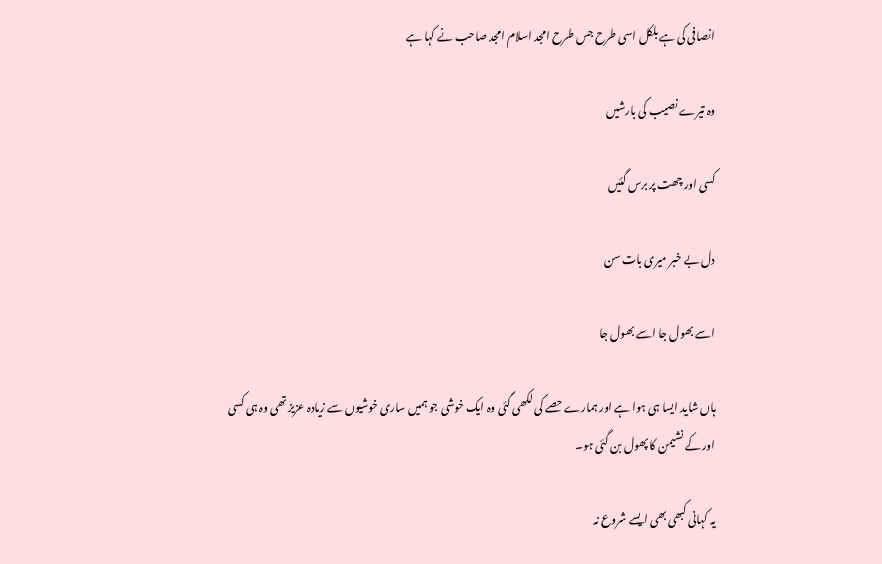انصافی کی ہے بلکل اسی طرح جس طرح امجد اسلام امجد صاحب نے کہا ہے

وہ تیرے نصیب کی بارشیں

کسی اور چھت پر برس گئیں

دل بے خبر میری بات سن

اسے بھول جا اسے بھول جا

ہاں شاید ایسا ہی ہوا ہے اور ہمارے حصے کی لکھی گئی وہ ایک خوشی جو ہمیں ساری خوشیوں سے زیادہ عزیز تھی وہ ہی کسی اور کے نشیمن کا پھول بن گئی ہو۔

یہ کہانی کبھی بھی ایسے شروع نہ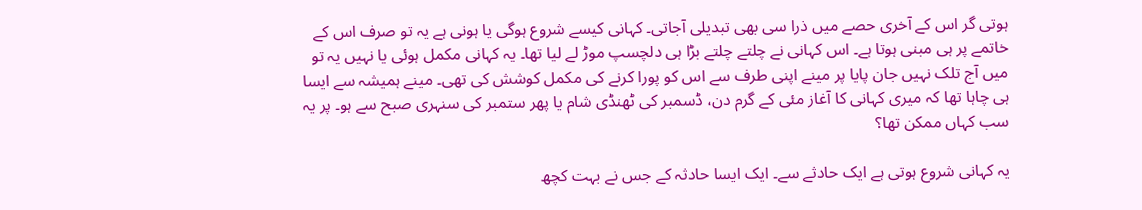ہوتی گر اس کے آخری حصے میں ذرا سی بھی تبدیلی آجاتی۔ کہانی کیسے شروع ہوگی یا ہونی ہے یہ تو صرف اس کے خاتمے پر ہی مبنی ہوتا ہے۔ اس کہانی نے چلتے چلتے بڑا ہی دلچسپ موڑ لے لیا تھا۔ یہ کہانی مکمل ہوئی یا نہیں یہ تو میں آج تلک نہیں جان پایا پر مینے اپنی طرف سے اس کو پورا کرنے کی مکمل کوشش کی تھی۔ مینے ہمیشہ سے ایسا ہی چاہا تھا کہ میری کہانی کا آغاز مئی کے گرم دن، ڈسمبر کی ٹھنڈی شام یا پھر ستمبر کی سنہری صبح سے ہو۔ پر یہ سب کہاں ممکن تھا؟

یہ کہانی شروع ہوتی ہے ایک حادثے سے۔ ایک ایسا حادثہ کے جس نے بہت کچھ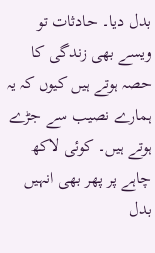بدل دیا۔ حادثات تو ویسے بھی زندگی کا حصہ ہوتے ہیں کیوں کہ یہ ہمارے نصیب سے جڑے ہوتے ہیں۔ کوئی لاکھ چاہے پر پھر بھی انہیں بدل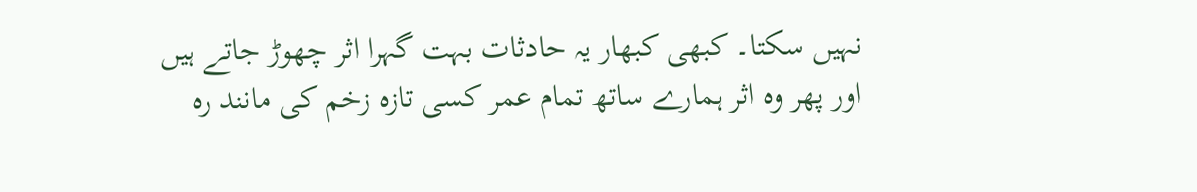نہیں سکتا۔ کبھی کبھار یہ حادثات بہت گہرا اثر چھوڑ جاتے ہیں اور پھر وہ اثر ہمارے ساتھ تمام عمر کسی تازہ زخم کی مانند رہ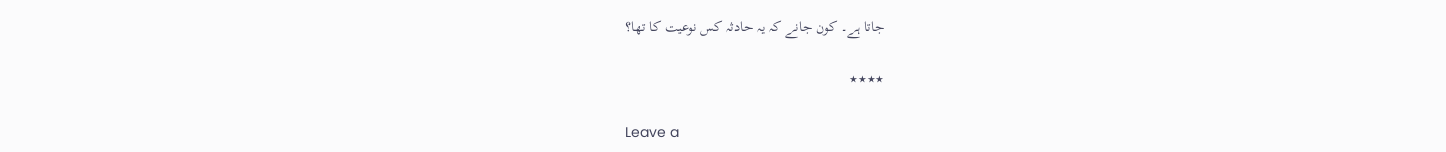جاتا ہے۔ کون جانے کہ یہ حادثہ کس نوعیت کا تھا؟

٭٭٭٭

Leave a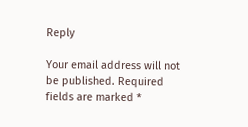Reply

Your email address will not be published. Required fields are marked *